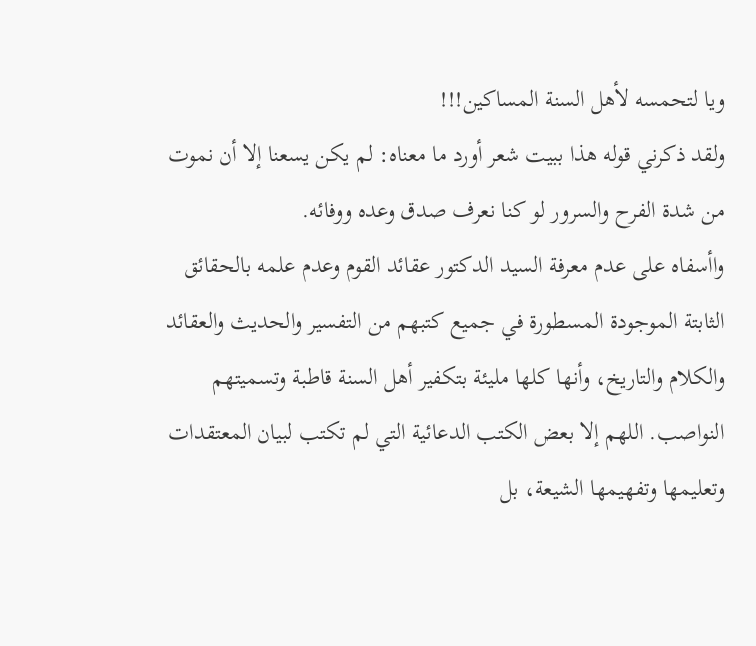ويا لتحمسه لأهل السنة المساكين!!!
ولقد ذكرني قوله هذا ببيت شعر أورد ما معناه: لم يكن يسعنا إلا أن نموت من شدة الفرح والسرور لو كنا نعرف صدق وعده ووفائه.
واأسفاه على عدم معرفة السيد الدكتور عقائد القوم وعدم علمه بالحقائق الثابتة الموجودة المسطورة في جميع كتبهم من التفسير والحديث والعقائد والكلام والتاريخ، وأنها كلها مليئة بتكفير أهل السنة قاطبة وتسميتهم النواصب. اللهم إلا بعض الكتب الدعائية التي لم تكتب لبيان المعتقدات وتعليمها وتفهيمها الشيعة، بل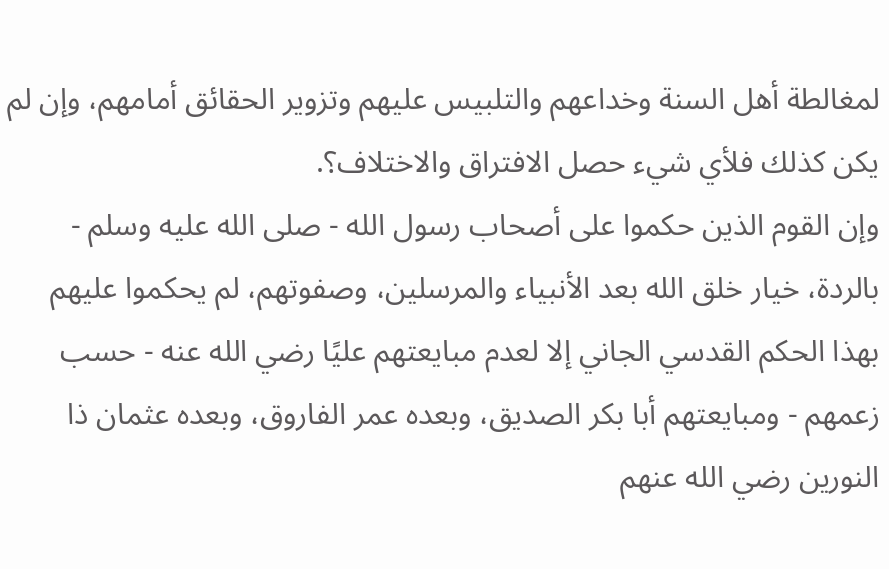لمغالطة أهل السنة وخداعهم والتلبيس عليهم وتزوير الحقائق أمامهم، وإن لم يكن كذلك فلأي شيء حصل الافتراق والاختلاف؟.
وإن القوم الذين حكموا على أصحاب رسول الله - صلى الله عليه وسلم - بالردة، خيار خلق الله بعد الأنبياء والمرسلين، وصفوتهم، لم يحكموا عليهم بهذا الحكم القدسي الجاني إلا لعدم مبايعتهم عليًا رضي الله عنه - حسب زعمهم - ومبايعتهم أبا بكر الصديق، وبعده عمر الفاروق، وبعده عثمان ذا النورين رضي الله عنهم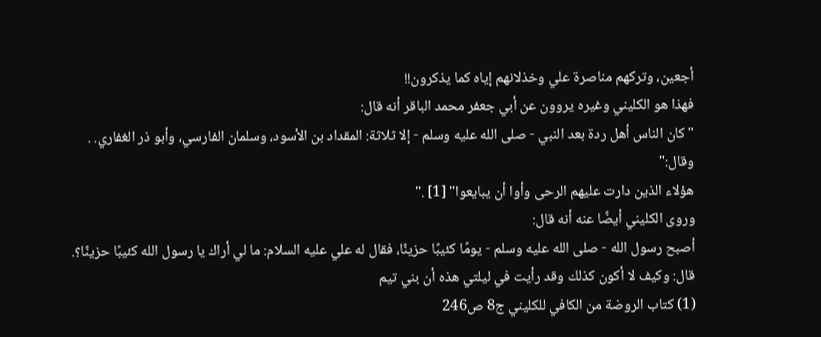أجعين، وتركهم مناصرة علي وخذلانهم إياه كما يذكرون!!
فهذا هو الكليني وغيره يروون عن أبي جعفر محمد الباقر أنه قال:
"كان الناس أهل ردة بعد النبي - صلى الله عليه وسلم - إلا ثلاثة: المقداد بن الأسود، وسلمان الفارسي، وأبو ذر الغفاري. . وقال:"
هؤلاء الذين دارت عليهم الرحى وأوا أن يبايعوا" [1] ."
وروى الكليني أيضًا عنه أنه قال:
أصبح رسول الله - صلى الله عليه وسلم - يومًا كئيبًا حزينًا، فقال له علي عليه السلام: ما لي أراك يا رسول الله كئيبًا حزينًا؟.
قال: وكيف لا أكون كذلك وقد رأيت في ليلتي هذه أن بني تيم
(1) كتاب الروضة من الكافي للكليني ج8 ص246